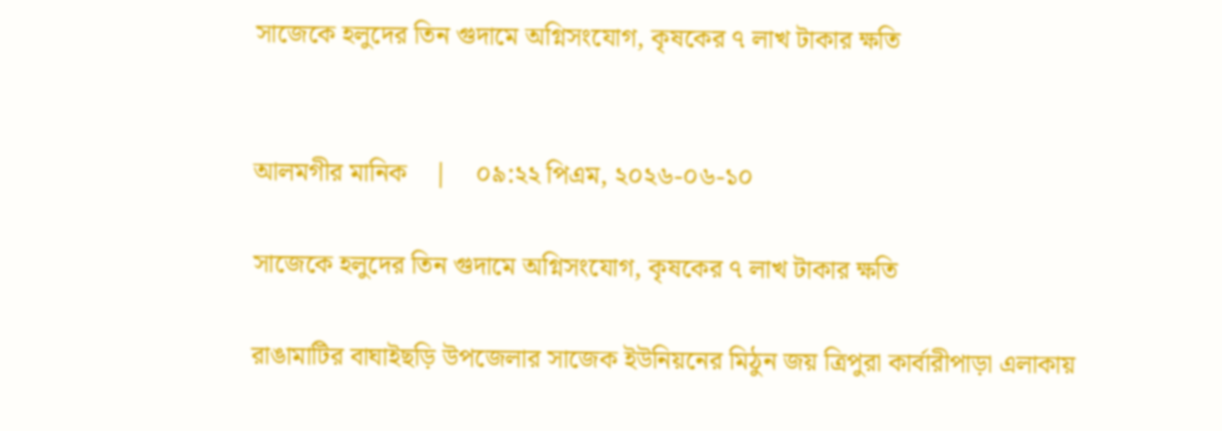সাজেকে হলুদের তিন গুদামে অগ্নিসংযোগ, কৃষকের ৭ লাখ টাকার ক্ষতি


আলমগীর মানিক    |    ০৯:২২ পিএম, ২০২৬-০৬-১০

সাজেকে হলুদের তিন গুদামে অগ্নিসংযোগ, কৃষকের ৭ লাখ টাকার ক্ষতি

রাঙামাটির বাঘাইছড়ি উপজেলার সাজেক ইউনিয়নের মিঠুন জয় ত্রিপুরা কার্বারীপাড়া এলাকায়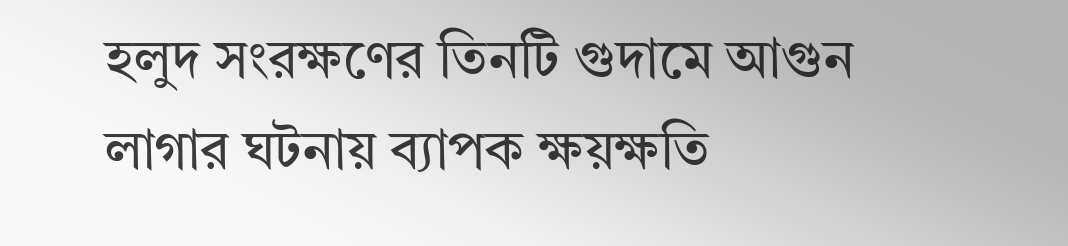হলুদ সংরক্ষণের তিনটি গুদামে আগুন লাগার ঘটনায় ব্যাপক ক্ষয়ক্ষতি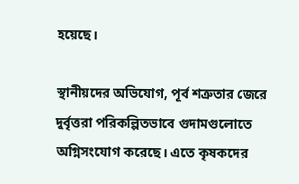হয়েছে।

স্থানীয়দের অভিযোগ, পূর্ব শত্রুতার জেরে দুর্বৃত্তরা পরিকল্পিতভাবে গুদামগুলোতে অগ্নিসংযোগ করেছে। এতে কৃষকদের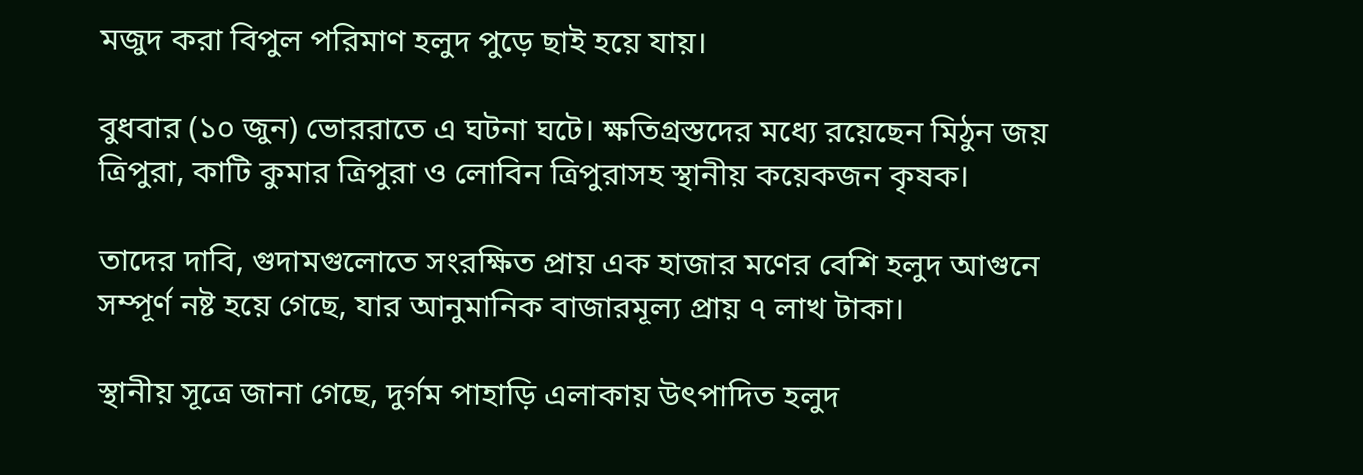মজুদ করা বিপুল পরিমাণ হলুদ পুড়ে ছাই হয়ে যায়।

বুধবার (১০ জুন) ভোররাতে এ ঘটনা ঘটে। ক্ষতিগ্রস্তদের মধ্যে রয়েছেন মিঠুন জয় ত্রিপুরা, কাটি কুমার ত্রিপুরা ও লোবিন ত্রিপুরাসহ স্থানীয় কয়েকজন কৃষক।

তাদের দাবি, গুদামগুলোতে সংরক্ষিত প্রায় এক হাজার মণের বেশি হলুদ আগুনে সম্পূর্ণ নষ্ট হয়ে গেছে, যার আনুমানিক বাজারমূল্য প্রায় ৭ লাখ টাকা।

স্থানীয় সূত্রে জানা গেছে, দুর্গম পাহাড়ি এলাকায় উৎপাদিত হলুদ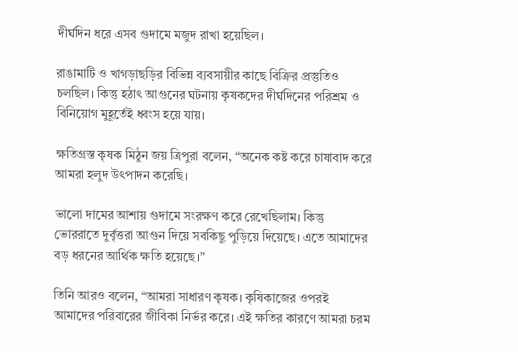দীর্ঘদিন ধরে এসব গুদামে মজুদ রাখা হয়েছিল।

রাঙামাটি ও খাগড়াছড়ির বিভিন্ন ব্যবসায়ীর কাছে বিক্রির প্রস্তুতিও চলছিল। কিন্তু হঠাৎ আগুনের ঘটনায় কৃষকদের দীর্ঘদিনের পরিশ্রম ও বিনিয়োগ মুহূর্তেই ধ্বংস হয়ে যায়।

ক্ষতিগ্রস্ত কৃষক মিঠুন জয় ত্রিপুরা বলেন, “অনেক কষ্ট করে চাষাবাদ করে আমরা হলুদ উৎপাদন করেছি।

ভালো দামের আশায় গুদামে সংরক্ষণ করে রেখেছিলাম। কিন্তু ভোররাতে দুর্বৃত্তরা আগুন দিয়ে সবকিছু পুড়িয়ে দিয়েছে। এতে আমাদের বড় ধরনের আর্থিক ক্ষতি হয়েছে।”

তিনি আরও বলেন, “আমরা সাধারণ কৃষক। কৃষিকাজের ওপরই আমাদের পরিবারের জীবিকা নির্ভর করে। এই ক্ষতির কারণে আমরা চরম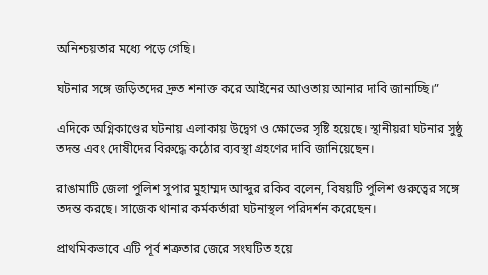অনিশ্চয়তার মধ্যে পড়ে গেছি।

ঘটনার সঙ্গে জড়িতদের দ্রুত শনাক্ত করে আইনের আওতায় আনার দাবি জানাচ্ছি।”

এদিকে অগ্নিকাণ্ডের ঘটনায় এলাকায় উদ্বেগ ও ক্ষোভের সৃষ্টি হয়েছে। স্থানীয়রা ঘটনার সুষ্ঠু তদন্ত এবং দোষীদের বিরুদ্ধে কঠোর ব্যবস্থা গ্রহণের দাবি জানিয়েছেন।

রাঙামাটি জেলা পুলিশ সুপার মুহাম্মদ আব্দুর রকিব বলেন, বিষয়টি পুলিশ গুরুত্বের সঙ্গে তদন্ত করছে। সাজেক থানার কর্মকর্তারা ঘটনাস্থল পরিদর্শন করেছেন।

প্রাথমিকভাবে এটি পূর্ব শত্রুতার জেরে সংঘটিত হয়ে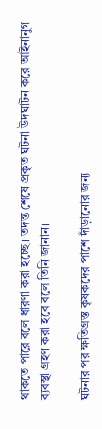থাকতে পারে বলে ধারণা করা হচ্ছে। তদন্ত শেষে প্রকৃত ঘটনা উদঘাটন করে আইনানুগ ব্যবস্থা গ্রহণ করা হবে বলে তিনি জানান।

ঘটনার পর ক্ষতিগ্রস্ত কৃষকদের পাশে দাঁড়ানোর জন্য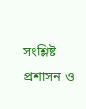সংশ্লিষ্ট প্রশাসন ও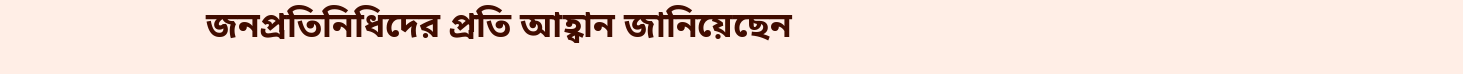জনপ্রতিনিধিদের প্রতি আহ্বান জানিয়েছেন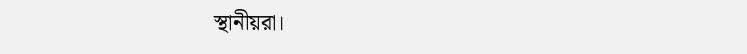স্থানীয়রা।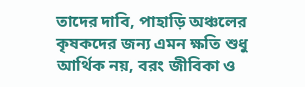তাদের দাবি, পাহাড়ি অঞ্চলের কৃষকদের জন্য এমন ক্ষতি শুধু আর্থিক নয়, বরং জীবিকা ও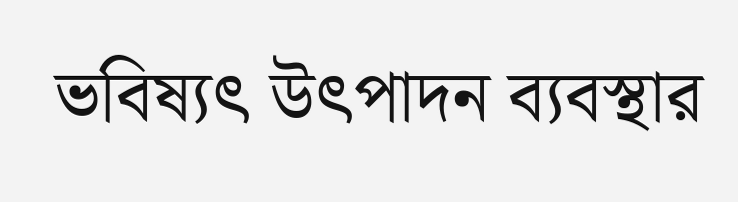ভবিষ্যৎ উৎপাদন ব্যবস্থার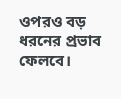ওপরও বড় ধরনের প্রভাব ফেলবে।